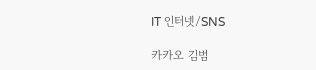IT 인터넷/SNS

카카오 김범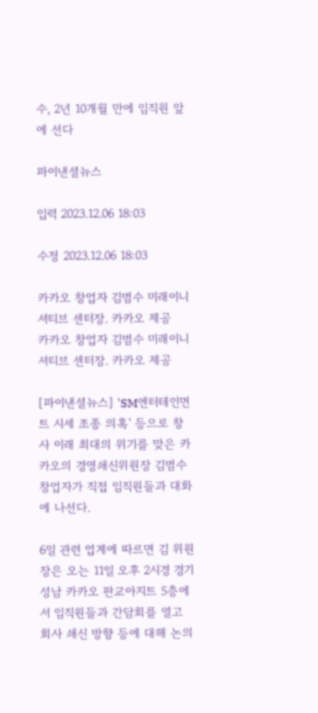수, 2년 10개월 만에 임직원 앞에 선다

파이낸셜뉴스

입력 2023.12.06 18:03

수정 2023.12.06 18:03

카카오 창업자 김범수 미래이니셔티브 센터장. 카카오 제공
카카오 창업자 김범수 미래이니셔티브 센터장. 카카오 제공

[파이낸셜뉴스] 'SM엔터테인먼트 시세 조종 의혹' 등으로 창사 이래 최대의 위기를 맞은 카카오의 경영쇄신위원장 김범수 창업자가 직접 임직원들과 대화에 나선다.

6일 관련 업계에 따르면 김 위원장은 오는 11일 오후 2시경 경기 성남 카카오 판교아지트 5층에서 임직원들과 간담회를 열고 회사 쇄신 방향 등에 대해 논의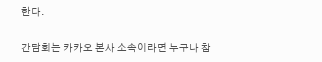한다.

간담회는 카카오 본사 소속이라면 누구나 참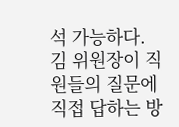석 가능하다.
김 위원장이 직원들의 질문에 직접 답하는 방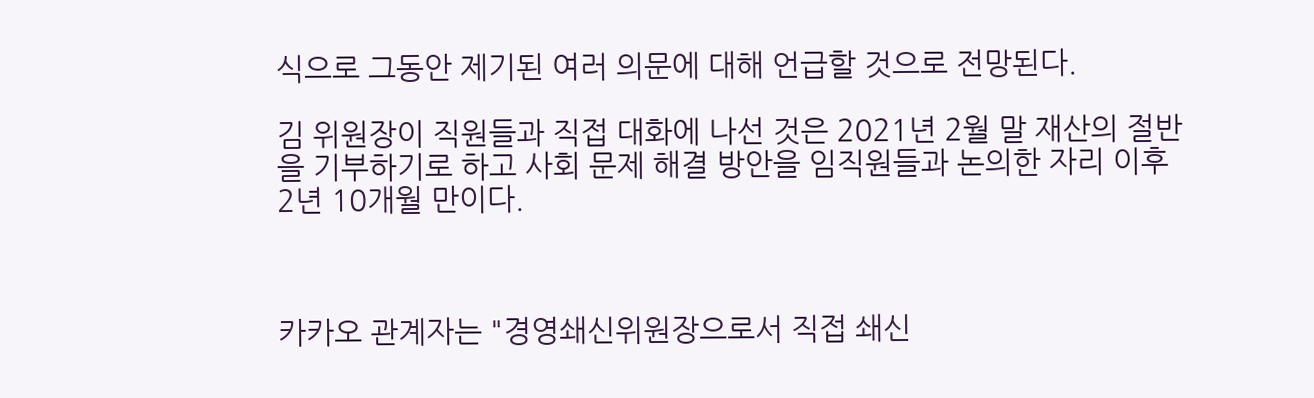식으로 그동안 제기된 여러 의문에 대해 언급할 것으로 전망된다.

김 위원장이 직원들과 직접 대화에 나선 것은 2021년 2월 말 재산의 절반을 기부하기로 하고 사회 문제 해결 방안을 임직원들과 논의한 자리 이후 2년 10개월 만이다.



카카오 관계자는 "경영쇄신위원장으로서 직접 쇄신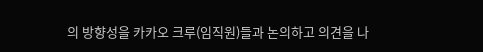의 방향성을 카카오 크루(임직원)들과 논의하고 의견을 나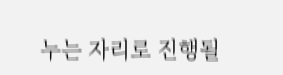누는 자리로 진행될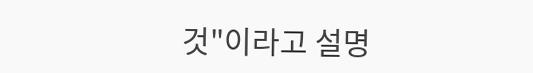것"이라고 설명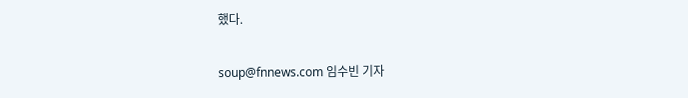했다.

soup@fnnews.com 임수빈 기자